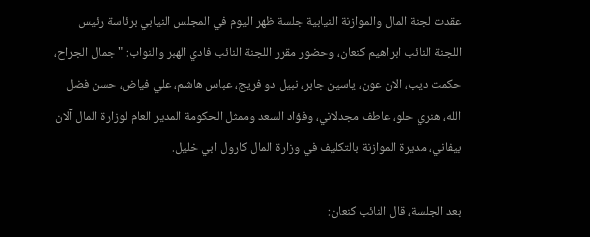عقدت لجنة المال والموازنة النيابية جلسة ظهر اليوم في المجلس النيابي برئاسة رئيس اللجنة النائب ابراهيم كنعان، وحضور مقرر اللجنة النائب فادي الهبر والنواب: "جمال الجراح، حكمت ديب، الان عون، ياسين جابر، نبيل دو فريج، عباس هاشم، علي فياض، حسن فضل الله، هنري حلو، عاطف مجدلاني، وفؤاد السعد وممثل الحكومة المدير العام لوزارة المال آلان بيفاني، مديرة الموازنة بالتكليف في وزارة المال كارول ابي خليل.

بعد الجلسة، قال النائب كنعان: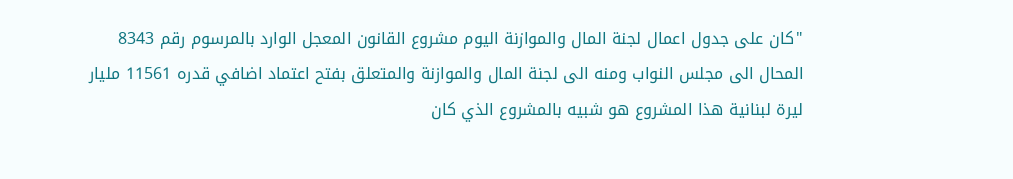"كان على جدول اعمال لجنة المال والموازنة اليوم مشروع القانون المعجل الوارد بالمرسوم رقم 8343 المحال الى مجلس النواب ومنه الى لجنة المال والموازنة والمتعلق بفتح اعتماد اضافي قدره 11561 مليار ليرة لبنانية هذا المشروع هو شبيه بالمشروع الذي كان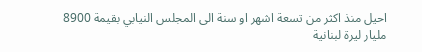احيل منذ اكثر من تسعة اشهر او سنة الى المجلس النيابي بقيمة 8900 مليار ليرة لبنانية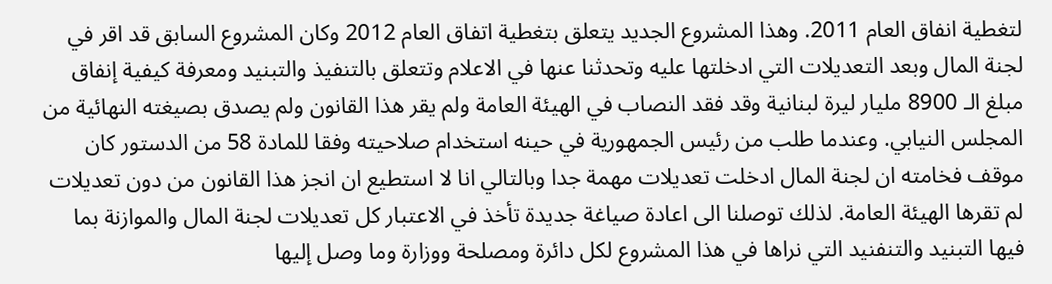لتغطية انفاق العام 2011. وهذا المشروع الجديد يتعلق بتغطية اتفاق العام 2012 وكان المشروع السابق قد اقر في لجنة المال وبعد التعديلات التي ادخلتها عليه وتحدثنا عنها في الاعلام وتتعلق بالتنفيذ والتبنيد ومعرفة كيفية إنفاق مبلغ الـ 8900 مليار ليرة لبنانية وقد فقد النصاب في الهيئة العامة ولم يقر هذا القانون ولم يصدق بصيغته النهائية من المجلس النيابي. وعندما طلب من رئيس الجمهورية في حينه استخدام صلاحيته وفقا للمادة 58 من الدستور كان موقف فخامته ان لجنة المال ادخلت تعديلات مهمة جدا وبالتالي انا لا استطيع ان انجز هذا القانون من دون تعديلات لم تقرها الهيئة العامة. لذلك توصلنا الى اعادة صياغة جديدة تأخذ في الاعتبار كل تعديلات لجنة المال والموازنة بما فيها التبنيد والتنفنيد التي نراها في هذا المشروع لكل دائرة ومصلحة ووزارة وما وصل إليها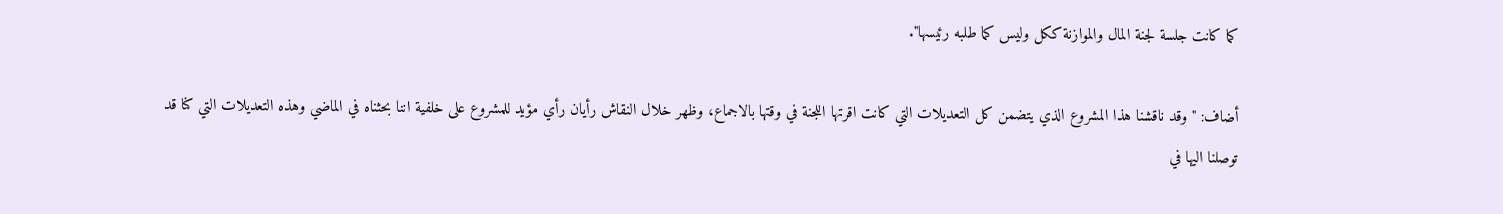كما كانت جلسة لجنة المال والموازنة ككل وليس كما طلبه رئيسها".

أضاف: "وقد ناقشنا هذا المشروع الذي يتضمن كل التعديلات التي كانت اقرتها اللجنة في وقتها بالاجماع، وظهر خلال النقاش رأيان رأي مؤيد للمشروع على خلفية اننا بحثناه في الماضي وهذه التعديلات التي كنا قد توصلنا اليها في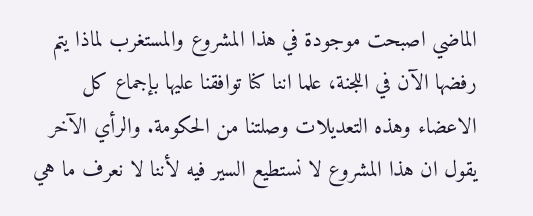الماضي اصبحت موجودة في هذا المشروع والمستغرب لماذا يتم رفضها الآن في اللجنة، علما اننا كنا توافقنا عليها بإجماع كل الاعضاء وهذه التعديلات وصلتنا من الحكومة. والرأي الآخر يقول ان هذا المشروع لا نستطيع السير فيه لأننا لا نعرف ما هي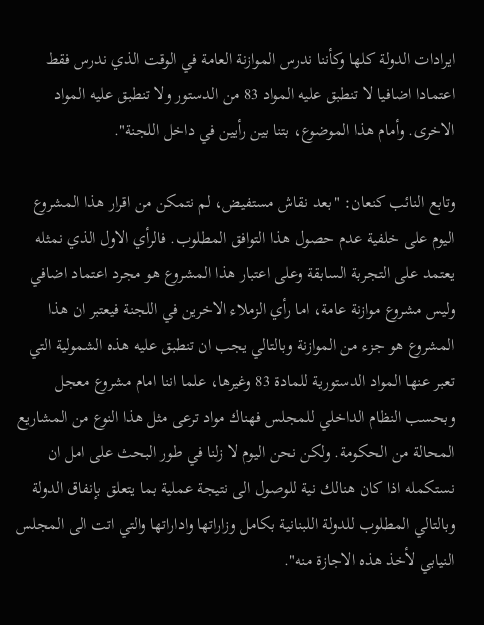ايرادات الدولة كلها وكأننا ندرس الموازنة العامة في الوقت الذي ندرس فقط اعتمادا اضافيا لا تنطبق عليه المواد 83 من الدستور ولا تنطبق عليه المواد الاخرى. وأمام هذا الموضوع، بتنا بين رأيين في داخل اللجنة".

وتابع النائب كنعان: "بعد نقاش مستفيض، لم نتمكن من اقرار هذا المشروع اليوم على خلفية عدم حصول هذا التوافق المطلوب. فالرأي الاول الذي نمثله يعتمد على التجربة السابقة وعلى اعتبار هذا المشروع هو مجرد اعتماد اضافي وليس مشروع موازنة عامة، اما رأي الزملاء الاخرين في اللجنة فيعتبر ان هذا المشروع هو جزء من الموازنة وبالتالي يجب ان تنطبق عليه هذه الشمولية التي تعبر عنها المواد الدستورية للمادة 83 وغيرها، علما اننا امام مشروع معجل وبحسب النظام الداخلي للمجلس فهناك مواد ترعى مثل هذا النوع من المشاريع المحالة من الحكومة. ولكن نحن اليوم لا زلنا في طور البحث على امل ان نستكمله اذا كان هنالك نية للوصول الى نتيجة عملية بما يتعلق بإنفاق الدولة وبالتالي المطلوب للدولة اللبنانية بكامل وزاراتها واداراتها والتي اتت الى المجلس النيابي لأخذ هذه الاجازة منه".